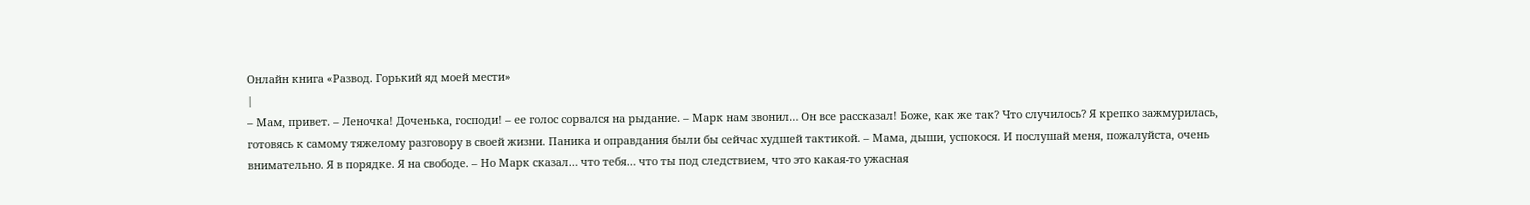Онлайн книга «Развод. Горький яд моей мести»
|
– Мам, привет. – Леночка! Доченька, господи! – ее голос сорвался на рыдание. – Марк нам звонил… Он все рассказал! Боже, как же так? Что случилось? Я крепко зажмурилась, готовясь к самому тяжелому разговору в своей жизни. Паника и оправдания были бы сейчас худшей тактикой. – Мама, дыши, успокося. И послушай меня, пожалуйста, очень внимательно. Я в порядке. Я на свободе. – Но Марк сказал… что тебя… что ты под следствием, что это какая-то ужасная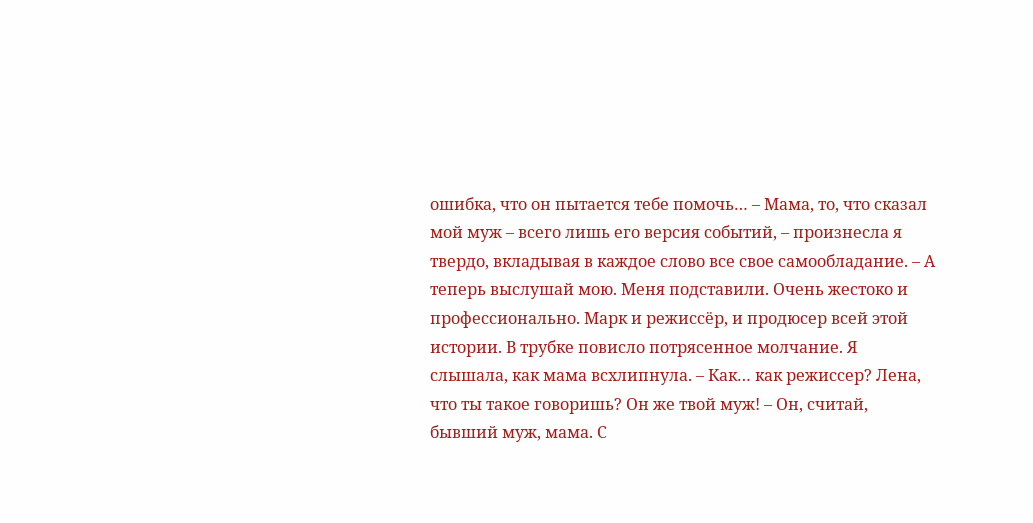ошибка, что он пытается тебе помочь… – Мама, то, что сказал мой муж – всего лишь его версия событий, – произнесла я твердо, вкладывая в каждое слово все свое самообладание. – А теперь выслушай мою. Меня подставили. Очень жестоко и профессионально. Марк и режиссёр, и продюсер всей этой истории. В трубке повисло потрясенное молчание. Я слышала, как мама всхлипнула. – Как… как режиссер? Лена, что ты такое говоришь? Он же твой муж! – Он, считай, бывший муж, мама. С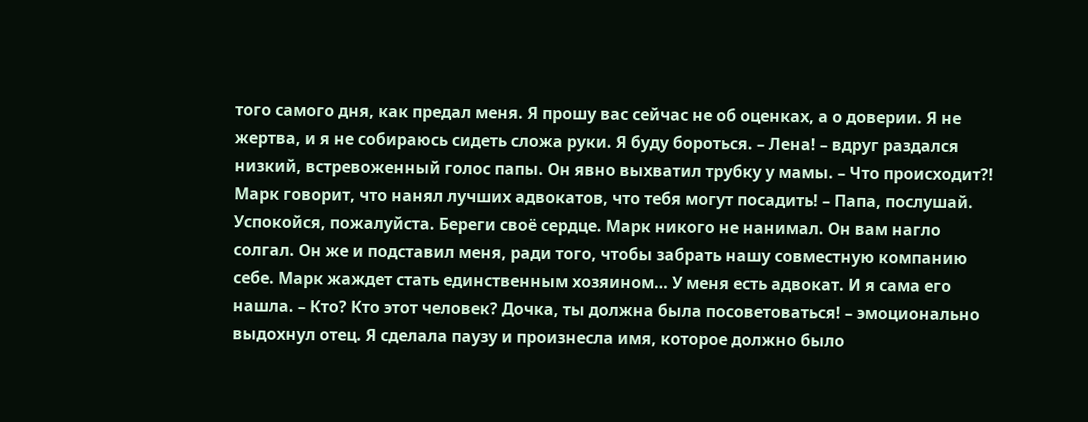того самого дня, как предал меня. Я прошу вас сейчас не об оценках, а о доверии. Я не жертва, и я не собираюсь сидеть сложа руки. Я буду бороться. – Лена! – вдруг раздался низкий, встревоженный голос папы. Он явно выхватил трубку у мамы. – Что происходит?! Марк говорит, что нанял лучших адвокатов, что тебя могут посадить! – Папа, послушай. Успокойся, пожалуйста. Береги своё сердце. Марк никого не нанимал. Он вам нагло солгал. Он же и подставил меня, ради того, чтобы забрать нашу совместную компанию себе. Марк жаждет стать единственным хозяином… У меня есть адвокат. И я сама его нашла. – Кто? Кто этот человек? Дочка, ты должна была посоветоваться! – эмоционально выдохнул отец. Я сделала паузу и произнесла имя, которое должно было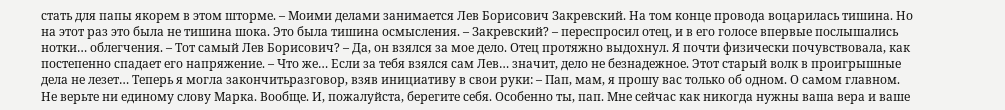стать для папы якорем в этом шторме. – Моими делами занимается Лев Борисович Закревский. На том конце провода воцарилась тишина. Но на этот раз это была не тишина шока. Это была тишина осмысления. – Закревский? – переспросил отец, и в его голосе впервые послышались нотки… облегчения. – Тот самый Лев Борисович? – Да, он взялся за мое дело. Отец протяжно выдохнул. Я почти физически почувствовала, как постепенно спадает его напряжение. – Что же… Если за тебя взялся сам Лев… значит, дело не безнадежное. Этот старый волк в проигрышные дела не лезет… Теперь я могла закончитьразговор, взяв инициативу в свои руки: – Пап, мам, я прошу вас только об одном. О самом главном. Не верьте ни единому слову Марка. Вообще. И, пожалуйста, берегите себя. Особенно ты, пап. Мне сейчас как никогда нужны ваша вера и ваше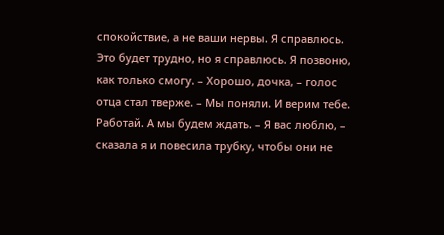спокойствие, а не ваши нервы. Я справлюсь. Это будет трудно, но я справлюсь. Я позвоню, как только смогу. – Хорошо, дочка, – голос отца стал тверже. – Мы поняли. И верим тебе. Работай. А мы будем ждать. – Я вас люблю, – сказала я и повесила трубку, чтобы они не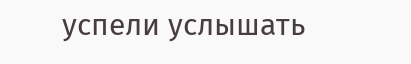успели услышать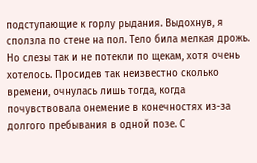подступающие к горлу рыдания. Выдохнув, я сползла по стене на пол. Тело била мелкая дрожь. Но слезы так и не потекли по щекам, хотя очень хотелось. Просидев так неизвестно сколько времени, очнулась лишь тогда, когда почувствовала онемение в конечностях из-за долгого пребывания в одной позе. С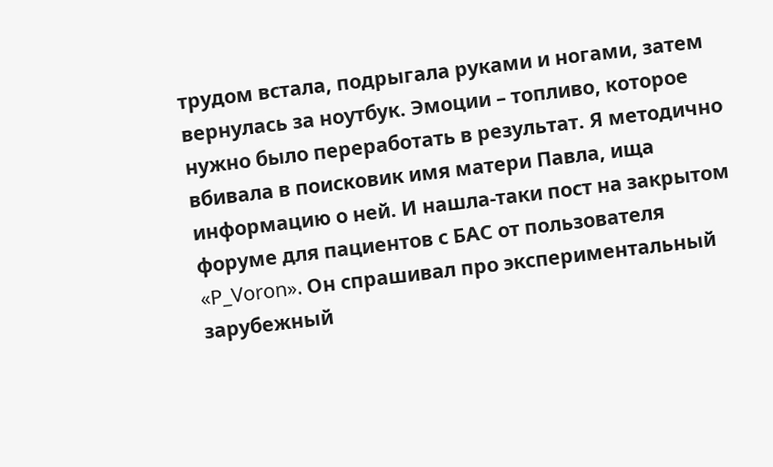трудом встала, подрыгала руками и ногами, затем вернулась за ноутбук. Эмоции – топливо, которое нужно было переработать в результат. Я методично вбивала в поисковик имя матери Павла, ища информацию о ней. И нашла-таки пост на закрытом форуме для пациентов с БАС от пользователя «P_Voron». Он спрашивал про экспериментальный зарубежный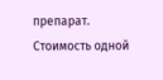препарат. Стоимость одной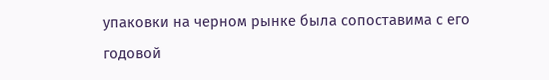упаковки на черном рынке была сопоставима с его годовой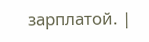зарплатой. |